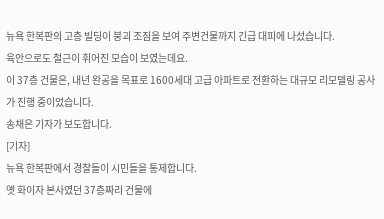뉴욕 한복판의 고층 빌딩이 붕괴 조짐을 보여 주변건물까지 긴급 대피에 나섰습니다.
육안으로도 철근이 휘어진 모습이 보였는데요.
이 37층 건물은, 내년 완공을 목표로 1600세대 고급 아파트로 전환하는 대규모 리모델링 공사가 진행 중이었습니다.
송채은 기자가 보도합니다.
[기자]
뉴욕 한복판에서 경찰들이 시민들을 통제합니다.
옛 화이자 본사였던 37층짜리 건물에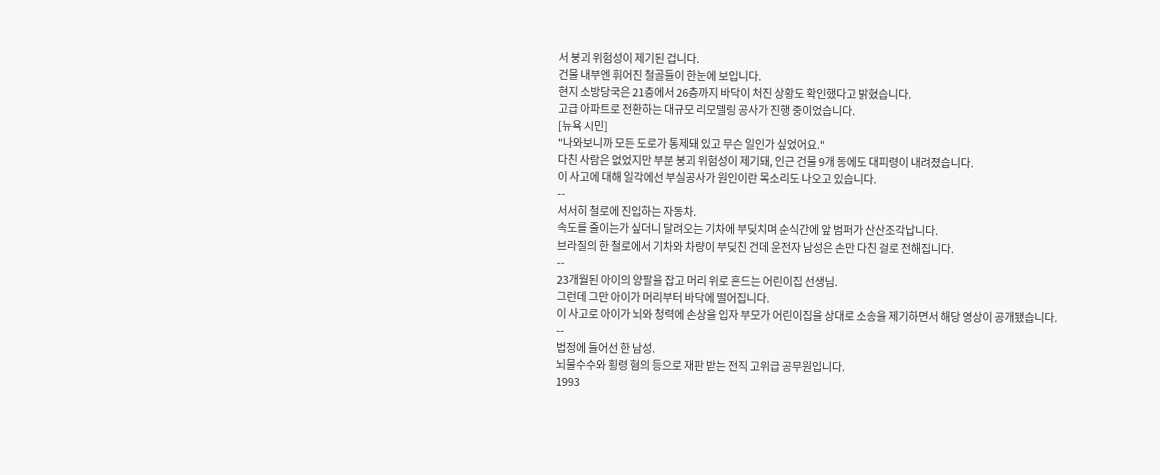서 붕괴 위험성이 제기된 겁니다.
건물 내부엔 휘어진 철골들이 한눈에 보입니다.
현지 소방당국은 21층에서 26층까지 바닥이 처진 상황도 확인했다고 밝혔습니다.
고급 아파트로 전환하는 대규모 리모델링 공사가 진행 중이었습니다.
[뉴욕 시민]
"나와보니까 모든 도로가 통제돼 있고 무슨 일인가 싶었어요."
다친 사람은 없었지만 부분 붕괴 위험성이 제기돼, 인근 건물 9개 동에도 대피령이 내려졌습니다.
이 사고에 대해 일각에선 부실공사가 원인이란 목소리도 나오고 있습니다.
--
서서히 철로에 진입하는 자동차.
속도를 줄이는가 싶더니 달려오는 기차에 부딪치며 순식간에 앞 범퍼가 산산조각납니다.
브라질의 한 철로에서 기차와 차량이 부딪친 건데 운전자 남성은 손만 다친 걸로 전해집니다.
--
23개월된 아이의 양팔을 잡고 머리 위로 흔드는 어린이집 선생님.
그런데 그만 아이가 머리부터 바닥에 떨어집니다.
이 사고로 아이가 뇌와 청력에 손상을 입자 부모가 어린이집을 상대로 소송을 제기하면서 해당 영상이 공개됐습니다.
--
법정에 들어선 한 남성.
뇌물수수와 횡령 혐의 등으로 재판 받는 전직 고위급 공무원입니다.
1993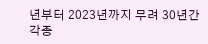년부터 2023년까지 무려 30년간 각종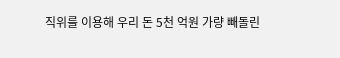직위를 이용해 우리 돈 5천 억원 가량 빼돌린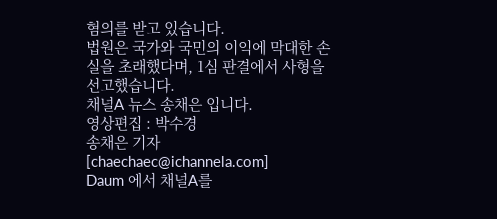혐의를 받고 있습니다.
법원은 국가와 국민의 이익에 막대한 손실을 초래했다며, 1심 판결에서 사형을 선고했습니다.
채널A 뉴스 송채은 입니다.
영상편집 : 박수경
송채은 기자 [chaechaec@ichannela.com]
Daum 에서 채널A를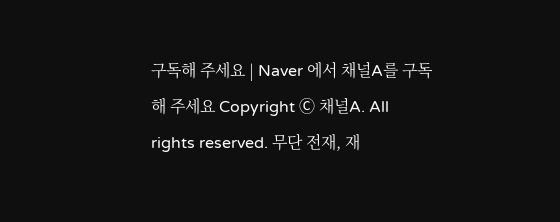구독해 주세요 | Naver 에서 채널A를 구독해 주세요 Copyright Ⓒ 채널A. All rights reserved. 무단 전재, 재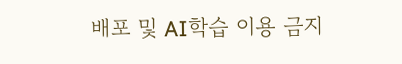배포 및 AI학습 이용 금지